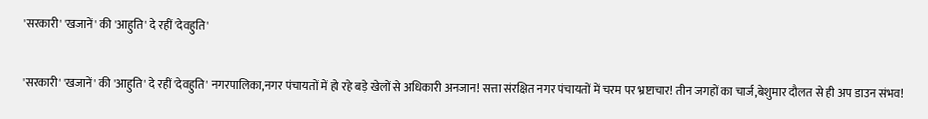'सरकारी' 'खजानें' की 'आहुति' दे रहीं 'देवहुति'

'सरकारी' 'खजानें' की 'आहुति' दे रहीं 'देवहुति' नगरपालिका,नगर पंचायतों में हो रहे बड़े खेलों से अधिकारी अनजान! सत्ता संरक्षित नगर पंचायतों में चरम पर भ्रष्टाचार! तीन जगहों का चार्ज,बेशुमार दौलत से ही अप डाउन संभव!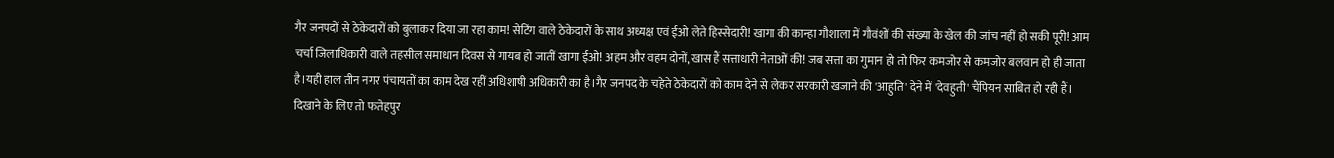गैर जनपदों से ठेकेदारों को बुलाकर दिया जा रहा काम! सेटिंग वाले ठेकेदारों के साथ अध्यक्ष एवं ईओ लेते हिस्सेदारी! खागा की कान्हा गौशाला में गौवंशों की संख्या के खेल की जांच नहीं हो सकी पूरी! आम चर्चा जिलाधिकारी वाले तहसील समाधान दिवस से गायब हो जातीं खागा ईओ! अहम और वहम दोनों,खास हैं सत्ताधारी नेताओं की! जब सत्ता का गुमान हो तो फिर कमजोर से कमजोर बलवान हो ही जाता है।यही हाल तीन नगर पंचायतों का काम देख रहीं अधिशाषी अधिकारी का है।गैर जनपद के चहेते ठेकेदारों को काम देने से लेकर सरकारी खजाने की 'आहुति' देने में 'देवहुती' चैंपियन साबित हो रही हैं। दिखाने के लिए तो फतेहपुर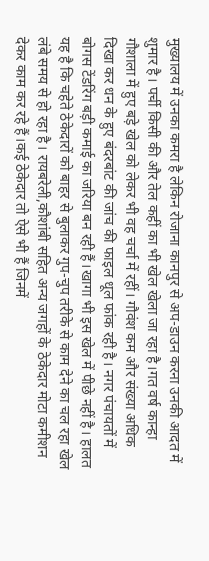मुख्यालय में उनका कमरा है लेकिन रोजाना कानपुर से अप-डाउन करना उनकी आदत में शुमार है। पर्ची किसी की और तेल कहीं का भी खेल खेला जा रहा है।गत वर्ष कान्हा गौशाला में हुए बड़े खेल को लेकर भी वह चर्चा में रहीं। गौवंश कम और संख्या अधिक दिखा कर धन के हुए बंदरबांट की जांच की फाइल धूल फांक रही है। नगर पंचायतों में बोगस टेंडरिंग बड़ी कमाई का जरिया बन रही हैं।खागा भी इस खेल में पीछे नहीं है। हालत यह है कि चहेते ठेकेदारों को बाहर से बुलाकर गुप-चुप तरीके से काम देने का चल रहा खेल लंबे समय से हो रहा है। रायबरेली,कौशांबी सहित अन्य जगहों के ठेकेदार मोटा कमीशन देकर काम कर रहे हैं।कई ठेकेदार तो ऐसे भी हैं जिनमें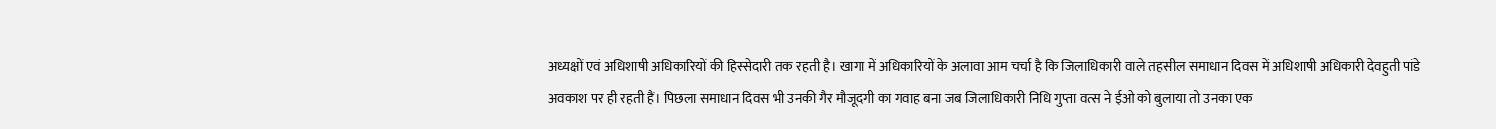अध्यक्षों एवं अधिशाषी अधिकारियों की हिस्सेदारी तक रहती है। खागा में अधिकारियों के अलावा आम चर्चा है कि जिलाधिकारी वाले तहसील समाधान दिवस में अधिशाषी अधिकारी देवहुती पांडे अवकाश पर ही रहती हैं। पिछला समाधान दिवस भी उनकी गैर मौजूदगी का गवाह बना जब जिलाधिकारी निधि गुप्ता वत्स ने ईओ को बुलाया तो उनका एक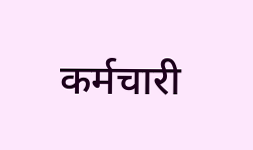कर्मचारी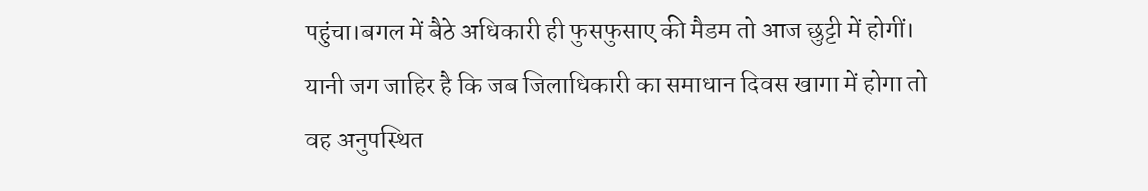पहुंचा।बगल में बैठे अधिकारी ही फुसफुसाए की मैडम तो आज छुट्टी में होगीं। यानी जग जाहिर है कि जब जिलाधिकारी का समाधान दिवस खागा में होगा तो वह अनुपस्थित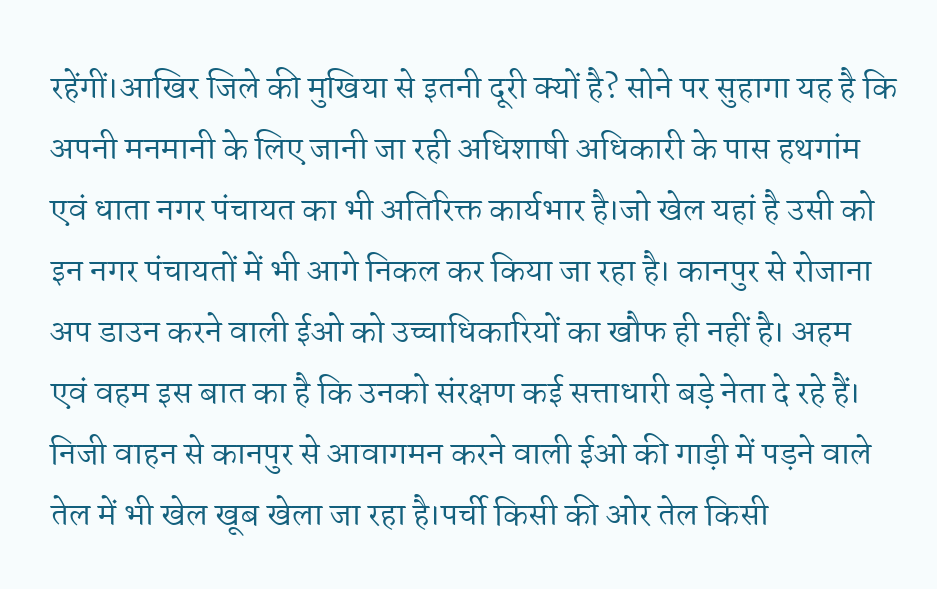रहेंगीं।आखिर जिले की मुखिया से इतनी दूरी क्यों है? सोने पर सुहागा यह है कि अपनी मनमानी के लिए जानी जा रही अधिशाषी अधिकारी के पास हथगांम एवं धाता नगर पंचायत का भी अतिरिक्त कार्यभार है।जो खेल यहां है उसी को इन नगर पंचायतों में भी आगे निकल कर किया जा रहा है। कानपुर से रोजाना अप डाउन करने वाली ईओ को उच्चाधिकारियों का खौफ ही नहीं है। अहम एवं वहम इस बात का है कि उनको संरक्षण कई सत्ताधारी बड़े नेता दे रहे हैं। निजी वाहन से कानपुर से आवागमन करने वाली ईओ की गाड़ी में पड़ने वाले तेल में भी खेल खूब खेला जा रहा है।पर्ची किसी की ओर तेल किसी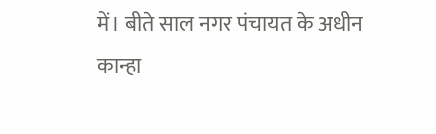में। बीते साल नगर पंचायत के अधीन कान्हा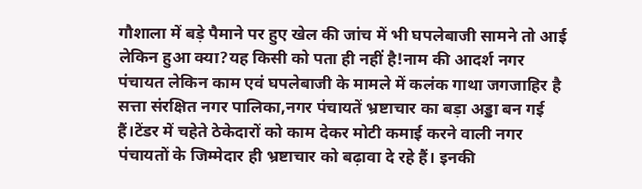गौशाला में बड़े पैमाने पर हुए खेल की जांच में भी घपलेबाजी सामने तो आई लेकिन हुआ क्या?यह किसी को पता ही नहीं है!नाम की आदर्श नगर पंचायत लेकिन काम एवं घपलेबाजी के मामले में कलंक गाथा जगजाहिर है सत्ता संरक्षित नगर पालिका,नगर पंचायतें भ्रष्टाचार का बड़ा अड्डा बन गई हैं।टेंडर में चहेते ठेकेदारों को काम देकर मोटी कमाई करने वाली नगर पंचायतों के जिम्मेदार ही भ्रष्टाचार को बढ़ावा दे रहे हैं। इनकी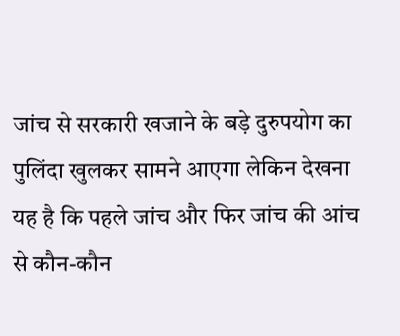जांच से सरकारी खजाने के बड़े दुरुपयोग का पुलिंदा खुलकर सामने आएगा लेकिन देखना यह है कि पहले जांच और फिर जांच की आंच से कौन-कौन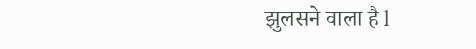झुलसने वाला है l